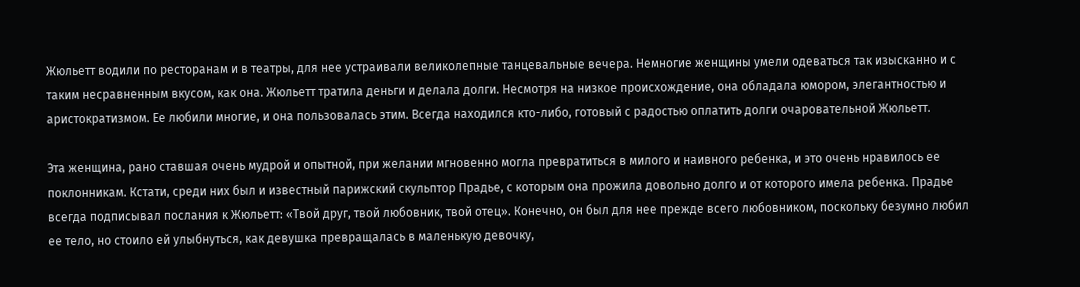Жюльетт водили по ресторанам и в театры, для нее устраивали великолепные танцевальные вечера. Немногие женщины умели одеваться так изысканно и с таким несравненным вкусом, как она. Жюльетт тратила деньги и делала долги. Несмотря на низкое происхождение, она обладала юмором, элегантностью и аристократизмом. Ее любили многие, и она пользовалась этим. Всегда находился кто-либо, готовый с радостью оплатить долги очаровательной Жюльетт.

Эта женщина, рано ставшая очень мудрой и опытной, при желании мгновенно могла превратиться в милого и наивного ребенка, и это очень нравилось ее поклонникам. Кстати, среди них был и известный парижский скульптор Прадье, с которым она прожила довольно долго и от которого имела ребенка. Прадье всегда подписывал послания к Жюльетт: «Твой друг, твой любовник, твой отец». Конечно, он был для нее прежде всего любовником, поскольку безумно любил ее тело, но стоило ей улыбнуться, как девушка превращалась в маленькую девочку,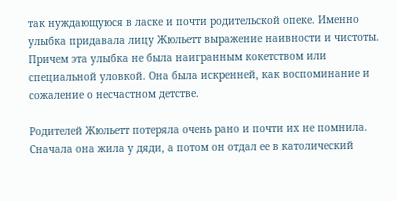так нуждающуюся в ласке и почти родительской опеке. Именно улыбка придавала лицу Жюльетт выражение наивности и чистоты. Причем эта улыбка не была наигранным кокетством или специальной уловкой. Она была искренней, как воспоминание и сожаление о несчастном детстве.

Родителей Жюльетт потеряла очень рано и почти их не помнила. Сначала она жила у дяди, а потом он отдал ее в католический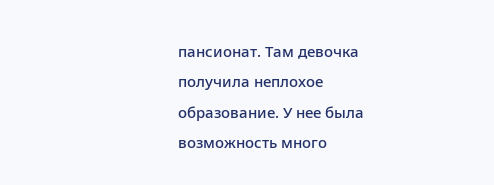пансионат. Там девочка получила неплохое образование. У нее была возможность много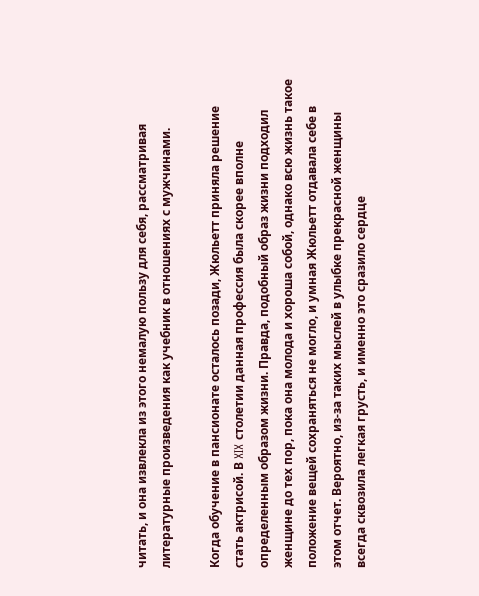читать, и она извлекла из этого немалую пользу для себя, рассматривая литературные произведения как учебник в отношениях с мужчинами.

Когда обучение в пансионате осталось позади, Жюльетт приняла решение стать актрисой. В XIX столетии данная профессия была скорее вполне определенным образом жизни. Правда, подобный образ жизни подходил женщине до тех пор, пока она молода и хороша собой, однако всю жизнь такое положение вещей сохраняться не могло, и умная Жюльетт отдавала себе в этом отчет. Вероятно, из-за таких мыслей в улыбке прекрасной женщины всегда сквозила легкая грусть, и именно это сразило сердце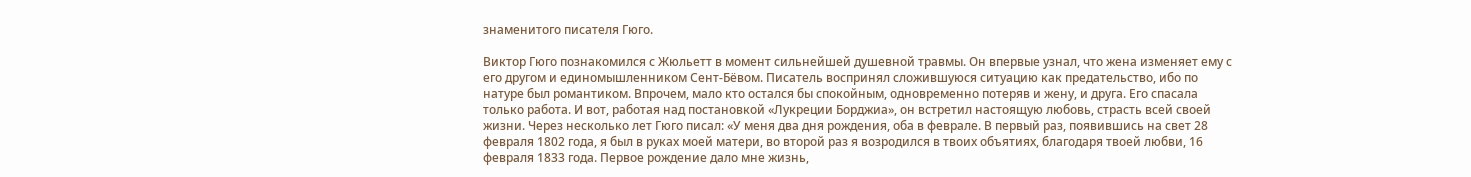знаменитого писателя Гюго.

Виктор Гюго познакомился с Жюльетт в момент сильнейшей душевной травмы. Он впервые узнал, что жена изменяет ему с его другом и единомышленником Сент-Бёвом. Писатель воспринял сложившуюся ситуацию как предательство, ибо по натуре был романтиком. Впрочем, мало кто остался бы спокойным, одновременно потеряв и жену, и друга. Его спасала только работа. И вот, работая над постановкой «Лукреции Борджиа», он встретил настоящую любовь, страсть всей своей жизни. Через несколько лет Гюго писал: «У меня два дня рождения, оба в феврале. В первый раз, появившись на свет 28 февраля 1802 года, я был в руках моей матери, во второй раз я возродился в твоих объятиях, благодаря твоей любви, 16 февраля 1833 года. Первое рождение дало мне жизнь,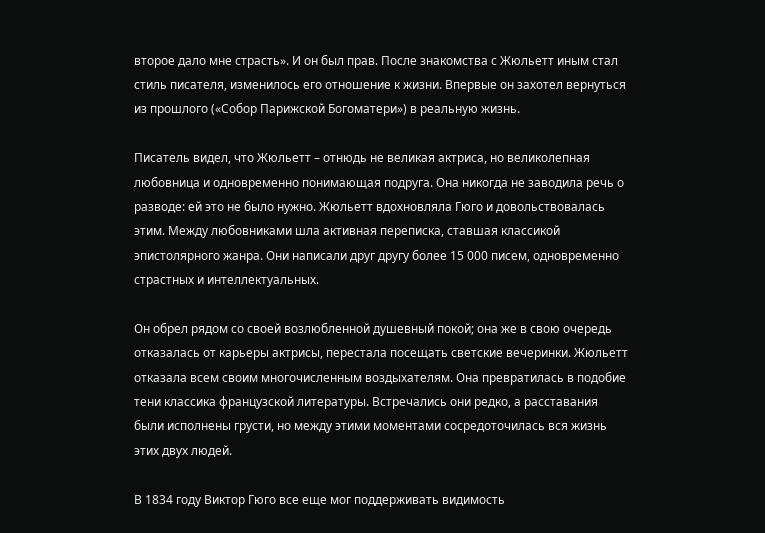второе дало мне страсть». И он был прав. После знакомства с Жюльетт иным стал стиль писателя, изменилось его отношение к жизни. Впервые он захотел вернуться из прошлого («Собор Парижской Богоматери») в реальную жизнь.

Писатель видел, что Жюльетт – отнюдь не великая актриса, но великолепная любовница и одновременно понимающая подруга. Она никогда не заводила речь о разводе: ей это не было нужно. Жюльетт вдохновляла Гюго и довольствовалась этим. Между любовниками шла активная переписка, ставшая классикой эпистолярного жанра. Они написали друг другу более 15 000 писем, одновременно страстных и интеллектуальных.

Он обрел рядом со своей возлюбленной душевный покой; она же в свою очередь отказалась от карьеры актрисы, перестала посещать светские вечеринки. Жюльетт отказала всем своим многочисленным воздыхателям. Она превратилась в подобие тени классика французской литературы. Встречались они редко, а расставания были исполнены грусти, но между этими моментами сосредоточилась вся жизнь этих двух людей.

В 1834 году Виктор Гюго все еще мог поддерживать видимость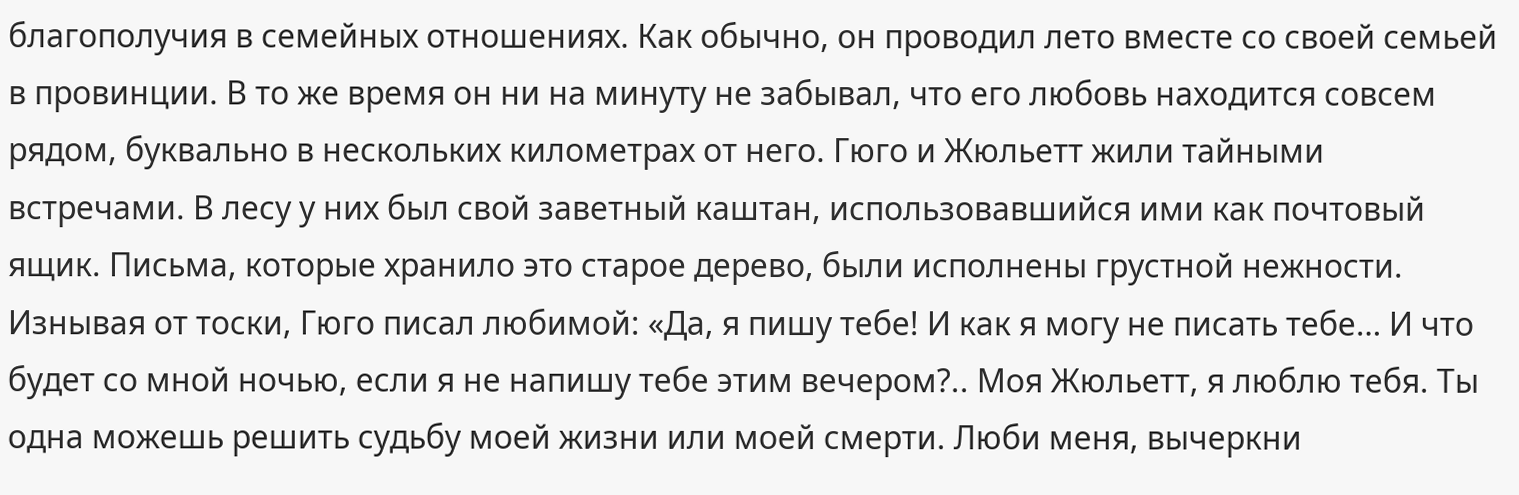благополучия в семейных отношениях. Как обычно, он проводил лето вместе со своей семьей в провинции. В то же время он ни на минуту не забывал, что его любовь находится совсем рядом, буквально в нескольких километрах от него. Гюго и Жюльетт жили тайными встречами. В лесу у них был свой заветный каштан, использовавшийся ими как почтовый ящик. Письма, которые хранило это старое дерево, были исполнены грустной нежности. Изнывая от тоски, Гюго писал любимой: «Да, я пишу тебе! И как я могу не писать тебе… И что будет со мной ночью, если я не напишу тебе этим вечером?.. Моя Жюльетт, я люблю тебя. Ты одна можешь решить судьбу моей жизни или моей смерти. Люби меня, вычеркни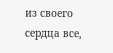из своего сердца все,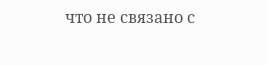что не связано с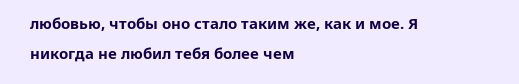любовью, чтобы оно стало таким же, как и мое. Я никогда не любил тебя более чем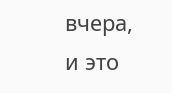вчера, и это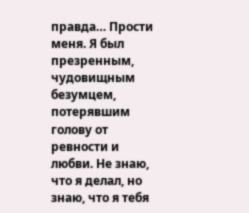правда… Прости меня. Я был презренным, чудовищным безумцем, потерявшим голову от ревности и любви. Не знаю, что я делал, но знаю, что я тебя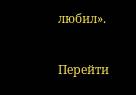любил».

Перейти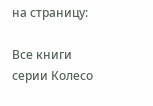на страницу:

Все книги серии Колесо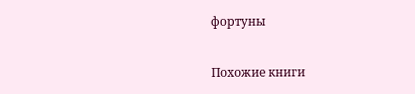фортуны

Похожие книги